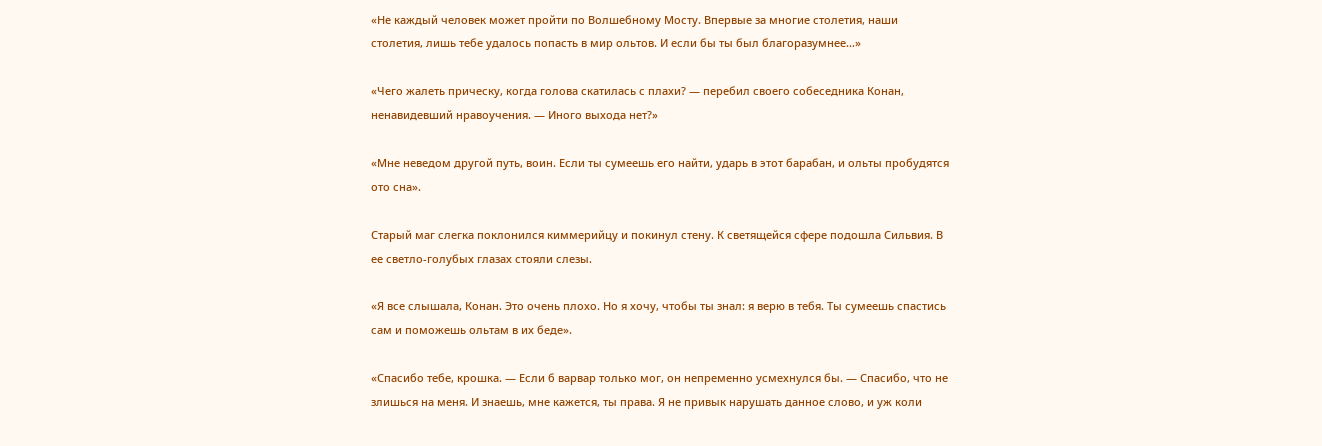«Не каждый человек может пройти по Волшебному Мосту. Впервые за многие столетия, наши столетия, лишь тебе удалось попасть в мир ольтов. И если бы ты был благоразумнее…»

«Чего жалеть прическу, когда голова скатилась с плахи? — перебил своего собеседника Конан, ненавидевший нравоучения. — Иного выхода нет?»

«Мне неведом другой путь, воин. Если ты сумеешь его найти, ударь в этот барабан, и ольты пробудятся ото сна».

Старый маг слегка поклонился киммерийцу и покинул стену. К светящейся сфере подошла Сильвия. В ее светло-голубых глазах стояли слезы.

«Я все слышала, Конан. Это очень плохо. Но я хочу, чтобы ты знал: я верю в тебя. Ты сумеешь спастись сам и поможешь ольтам в их беде».

«Спасибо тебе, крошка. — Если б варвар только мог, он непременно усмехнулся бы. — Спасибо, что не злишься на меня. И знаешь, мне кажется, ты права. Я не привык нарушать данное слово, и уж коли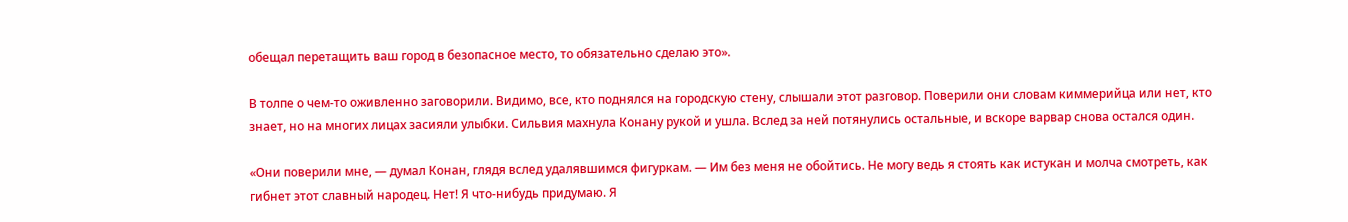обещал перетащить ваш город в безопасное место, то обязательно сделаю это».

В толпе о чем-то оживленно заговорили. Видимо, все, кто поднялся на городскую стену, слышали этот разговор. Поверили они словам киммерийца или нет, кто знает, но на многих лицах засияли улыбки. Сильвия махнула Конану рукой и ушла. Вслед за ней потянулись остальные, и вскоре варвар снова остался один.

«Они поверили мне, — думал Конан, глядя вслед удалявшимся фигуркам. — Им без меня не обойтись. Не могу ведь я стоять как истукан и молча смотреть, как гибнет этот славный народец. Нет! Я что-нибудь придумаю. Я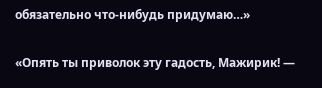обязательно что-нибудь придумаю…»

«Опять ты приволок эту гадость, Мажирик! —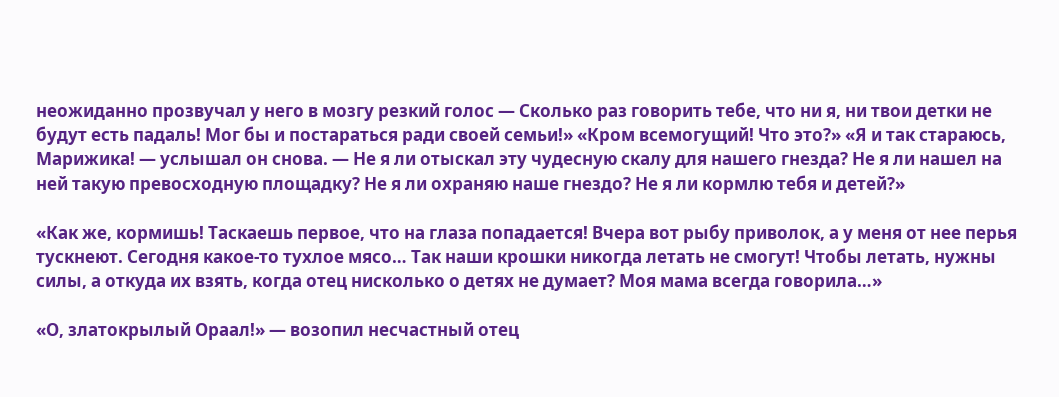неожиданно прозвучал у него в мозгу резкий голос — Сколько раз говорить тебе, что ни я, ни твои детки не будут есть падаль! Мог бы и постараться ради своей семьи!» «Кром всемогущий! Что это?» «Я и так стараюсь, Марижика! — услышал он снова. — Не я ли отыскал эту чудесную скалу для нашего гнезда? Не я ли нашел на ней такую превосходную площадку? Не я ли охраняю наше гнездо? Не я ли кормлю тебя и детей?»

«Как же, кормишь! Таскаешь первое, что на глаза попадается! Вчера вот рыбу приволок, а у меня от нее перья тускнеют. Сегодня какое-то тухлое мясо… Так наши крошки никогда летать не смогут! Чтобы летать, нужны силы, а откуда их взять, когда отец нисколько о детях не думает? Моя мама всегда говорила…»

«О, златокрылый Ораал!» — возопил несчастный отец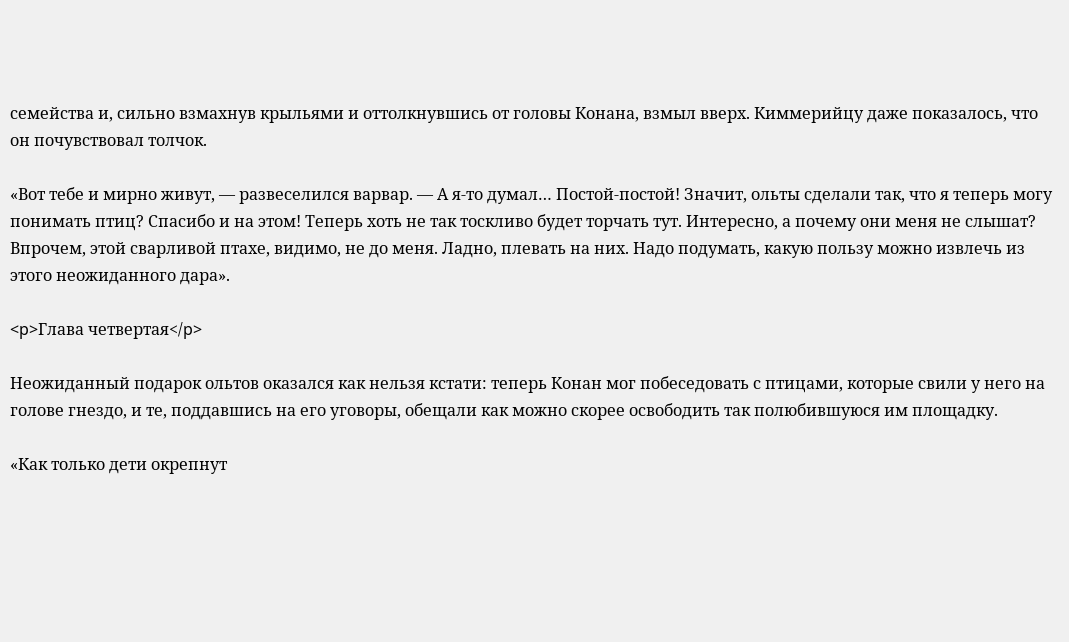семейства и, сильно взмахнув крыльями и оттолкнувшись от головы Конана, взмыл вверх. Киммерийцу даже показалось, что он почувствовал толчок.

«Вот тебе и мирно живут, — развеселился варвар. — А я-то думал… Постой-постой! Значит, ольты сделали так, что я теперь могу понимать птиц? Спасибо и на этом! Теперь хоть не так тоскливо будет торчать тут. Интересно, а почему они меня не слышат? Впрочем, этой сварливой птахе, видимо, не до меня. Ладно, плевать на них. Надо подумать, какую пользу можно извлечь из этого неожиданного дара».

<p>Глава четвертая</p>

Неожиданный подарок ольтов оказался как нельзя кстати: теперь Конан мог побеседовать с птицами, которые свили у него на голове гнездо, и те, поддавшись на его уговоры, обещали как можно скорее освободить так полюбившуюся им площадку.

«Как только дети окрепнут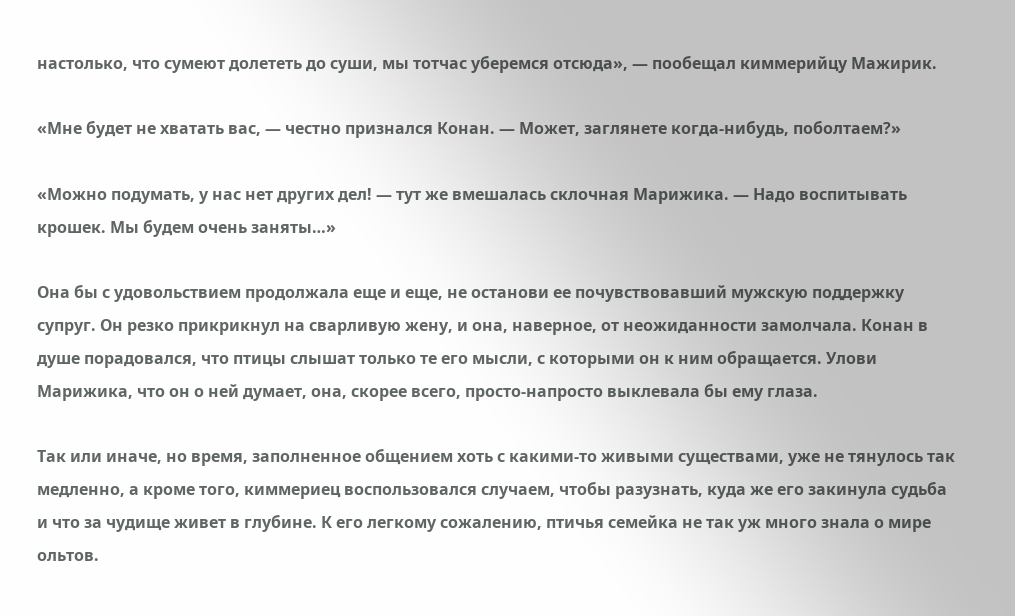настолько, что сумеют долететь до суши, мы тотчас уберемся отсюда», — пообещал киммерийцу Мажирик.

«Мне будет не хватать вас, — честно признался Конан. — Может, заглянете когда-нибудь, поболтаем?»

«Можно подумать, у нас нет других дел! — тут же вмешалась склочная Марижика. — Надо воспитывать крошек. Мы будем очень заняты…»

Она бы с удовольствием продолжала еще и еще, не останови ее почувствовавший мужскую поддержку супруг. Он резко прикрикнул на сварливую жену, и она, наверное, от неожиданности замолчала. Конан в душе порадовался, что птицы слышат только те его мысли, с которыми он к ним обращается. Улови Марижика, что он о ней думает, она, скорее всего, просто-напросто выклевала бы ему глаза.

Так или иначе, но время, заполненное общением хоть с какими-то живыми существами, уже не тянулось так медленно, а кроме того, киммериец воспользовался случаем, чтобы разузнать, куда же его закинула судьба и что за чудище живет в глубине. К его легкому сожалению, птичья семейка не так уж много знала о мире ольтов.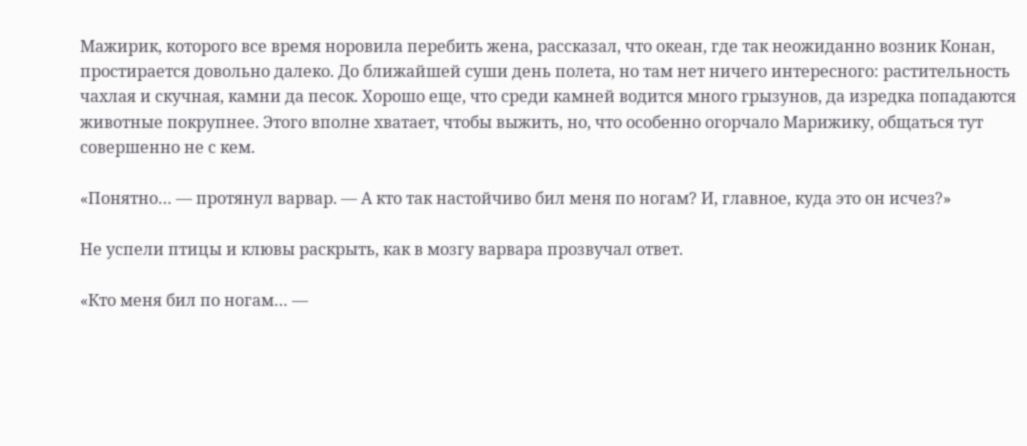Мажирик, которого все время норовила перебить жена, рассказал, что океан, где так неожиданно возник Конан, простирается довольно далеко. До ближайшей суши день полета, но там нет ничего интересного: растительность чахлая и скучная, камни да песок. Хорошо еще, что среди камней водится много грызунов, да изредка попадаются животные покрупнее. Этого вполне хватает, чтобы выжить, но, что особенно огорчало Марижику, общаться тут совершенно не с кем.

«Понятно… — протянул варвар. — А кто так настойчиво бил меня по ногам? И, главное, куда это он исчез?»

Не успели птицы и клювы раскрыть, как в мозгу варвара прозвучал ответ.

«Кто меня бил по ногам… —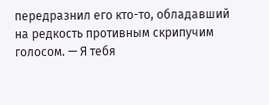передразнил его кто-то, обладавший на редкость противным скрипучим голосом. — Я тебя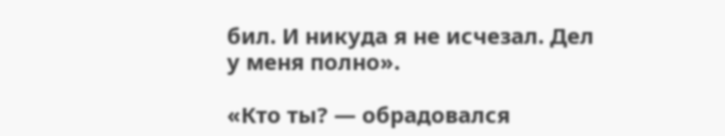бил. И никуда я не исчезал. Дел у меня полно».

«Кто ты? — обрадовался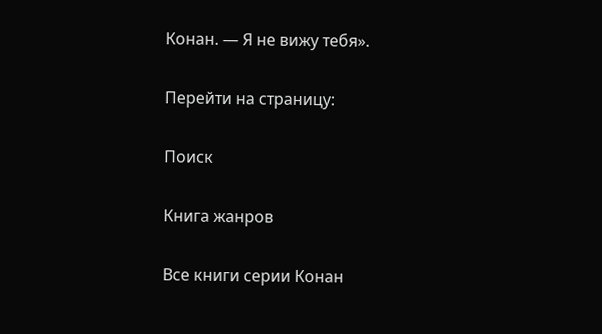Конан. — Я не вижу тебя».

Перейти на страницу:

Поиск

Книга жанров

Все книги серии Конан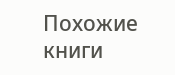Похожие книги